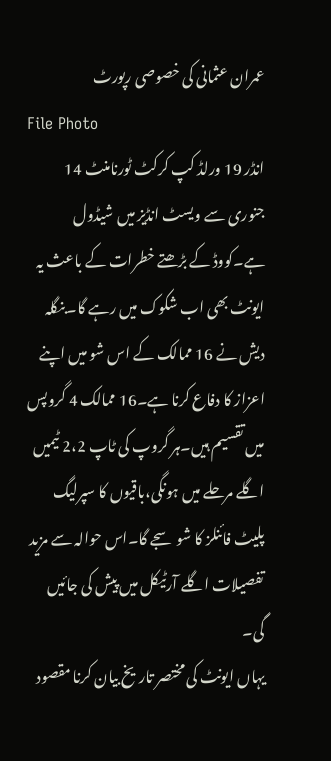عمران عثمانی کی خصوصی رپورٹ
File Photo
انڈر 19 ورلڈ کپ کرکٹ ٹورنامنٹ 14 جنوری سے ویسٹ انڈیز میں شیڈول ہے۔کووڈ کے بڑھتے خطرات کے باعث یہ ایونٹ بھی اب شکوک میں رہے گا۔بنگلہ دیش نے 16 ممالک کے اس شو میں اپنے اعزاز کا دفاع کرنا ہے۔16 ممالک 4 گروپس میں تقسیم ہیں۔ہر گروپ کی ٹاپ 2،2 ٹیمیں اگلے مرحلے میں ہونگی،باقیوں کا سپرلیگ پلیٹ فائنلز کا شو سجے گا۔اس حوالہ سے مزید تفصیلات اگلے آرٹیکل میں پیش کی جائیں گی۔
یہاں ایونٹ کی مختصر تاریخ بیان کرنا مقصود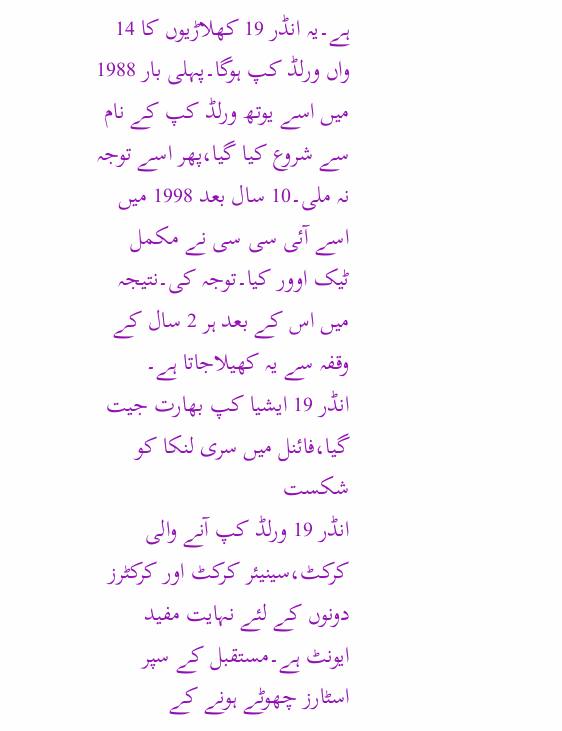ہے۔یہ انڈر 19 کھلاڑیوں کا 14 واں ورلڈ کپ ہوگا۔پہلی بار 1988 میں اسے یوتھ ورلڈ کپ کے نام سے شروع کیا گیا،پھر اسے توجہ نہ ملی۔10 سال بعد 1998 میں اسے آئی سی سی نے مکمل ٹیک اوور کیا۔توجہ کی۔نتیجہ میں اس کے بعد ہر 2 سال کے وقفہ سے یہ کھیلاجاتا ہے۔
انڈر 19 ایشیا کپ بھارت جیت گیا،فائنل میں سری لنکا کو شکست
انڈر 19 ورلڈ کپ آنے والی کرکٹ،سینیئر کرکٹ اور کرکٹرز دونوں کے لئے نہایت مفید ایونٹ ہے۔مستقبل کے سپر اسٹارز چھوٹے ہونے کے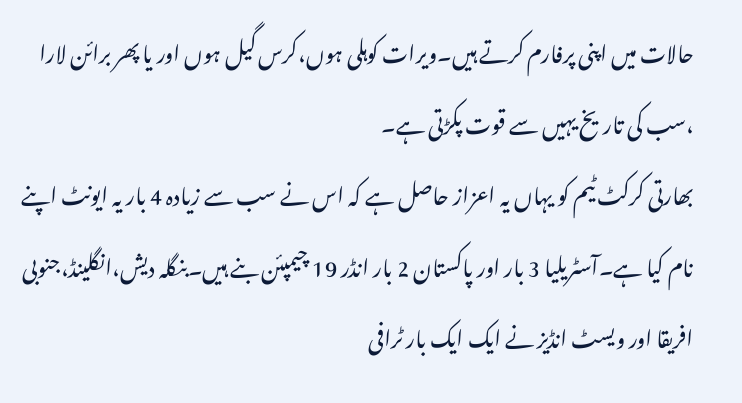حالات میں اپنی پرفارم کرتے ہیں۔ویرات کوہلی ہوں،کرس گیل ہوں اور یا پھر برائن لارا ،سب کی تاریخ یہیں سے قوت پکڑتی ہے۔
بھارتی کرکٹ ٹیم کو یہاں یہ اعزاز حاصل ہے کہ اس نے سب سے زیادہ 4 بار یہ ایونٹ اپنے نام کیا ہے۔آسٹریلیا 3 بار اور پاکستان 2 بار انڈر 19 چیمپئن بنے ہیں۔بنگلہ دیش،انگلینڈ،جنوبی افریقا اور ویسٹ انڈیز نے ایک ایک بار ٹرافی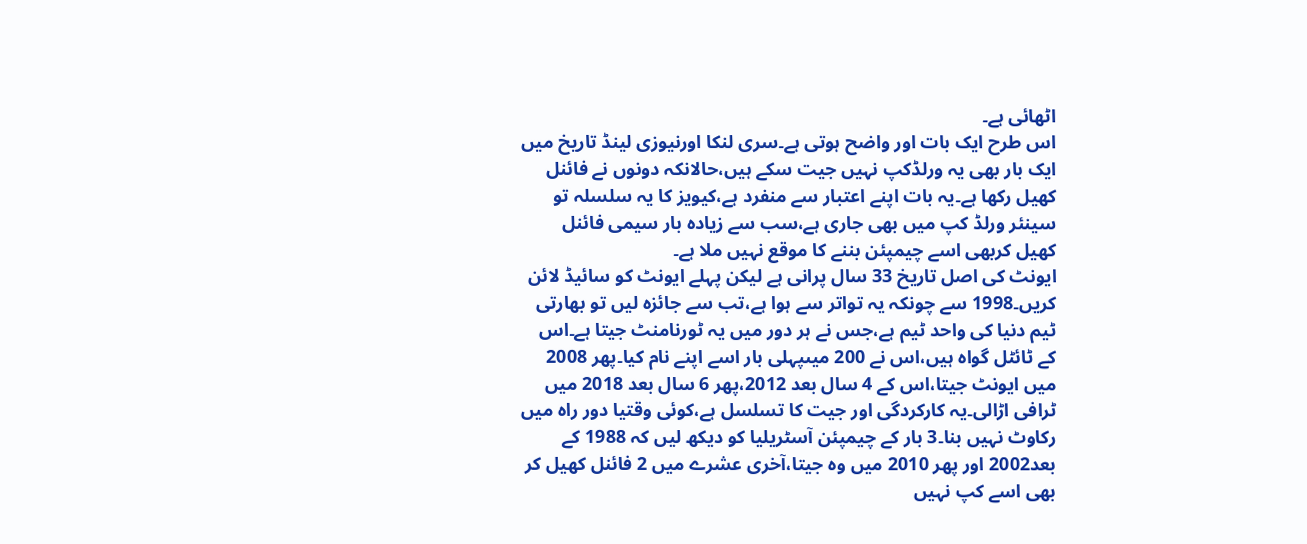اٹھائی ہے۔
اس طرح ایک بات اور واضح ہوتی ہے۔سری لنکا اورنیوزی لینڈ تاریخ میں ایک بار بھی یہ ورلڈکپ نہیں جیت سکے ہیں،حالانکہ دونوں نے فائنل کھیل رکھا ہے۔یہ بات اپنے اعتبار سے منفرد ہے،کیویز کا یہ سلسلہ تو سینئر ورلڈ کپ میں بھی جاری ہے،سب سے زیادہ بار سیمی فائنل کھیل کربھی اسے چیمپئن بننے کا موقع نہیں ملا ہے۔
ایونٹ کی اصل تاریخ 33 سال پرانی ہے لیکن پہلے ایونٹ کو سائیڈ لائن کریں۔1998 سے چونکہ یہ تواتر سے ہوا ہے،تب سے جائزہ لیں تو بھارتی ٹیم دنیا کی واحد ٹیم ہے،جس نے ہر دور میں یہ ٹورنامنٹ جیتا ہے۔اس کے ٹائٹل گواہ ہیں،اس نے 200 میںپہلی بار اسے اپنے نام کیا۔پھر 2008 میں ایونٹ جیتا،اس کے 4 سال بعد 2012،پھر 6 سال بعد 2018 میں ٹرافی اڑالی۔یہ کارکردگی اور جیت کا تسلسل ہے،کوئی وقتیا دور راہ میں رکاوٹ نہیں بنا۔3 بار کے چیمپئن آسٹریلیا کو دیکھ لیں کہ 1988 کے بعد2002 اور پھر 2010 میں وہ جیتا،آخری عشرے میں 2 فائنل کھیل کر بھی اسے کپ نہیں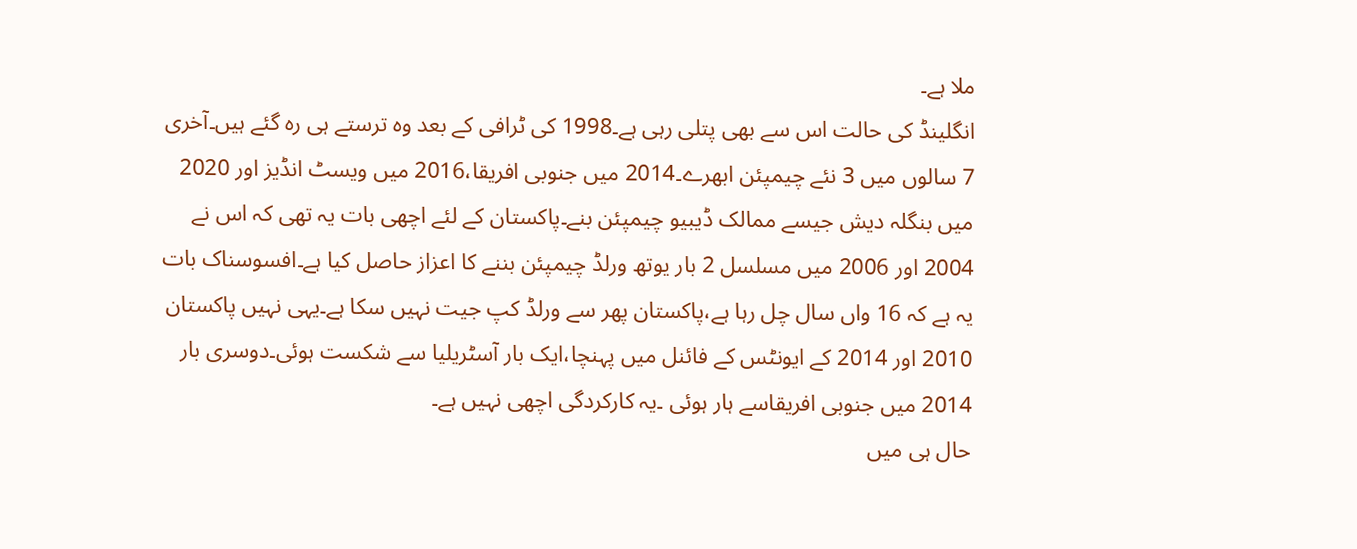ملا ہے۔
انگلینڈ کی حالت اس سے بھی پتلی رہی ہے۔1998 کی ٹرافی کے بعد وہ ترستے ہی رہ گئے ہیں۔آخری 7 سالوں میں 3 نئے چیمپئن ابھرے۔2014 میں جنوبی افریقا،2016 میں ویسٹ انڈیز اور 2020 میں بنگلہ دیش جیسے ممالک ڈیبیو چیمپئن بنے۔پاکستان کے لئے اچھی بات یہ تھی کہ اس نے 2004 اور 2006 میں مسلسل 2 بار یوتھ ورلڈ چیمپئن بننے کا اعزاز حاصل کیا ہے۔افسوسناک بات یہ ہے کہ 16 واں سال چل رہا ہے،پاکستان پھر سے ورلڈ کپ جیت نہیں سکا ہے۔یہی نہیں پاکستان 2010 اور 2014 کے ایونٹس کے فائنل میں پہنچا،ایک بار آسٹریلیا سے شکست ہوئی۔دوسری بار 2014 میں جنوبی افریقاسے ہار ہوئی ۔یہ کارکردگی اچھی نہیں ہے۔
حال ہی میں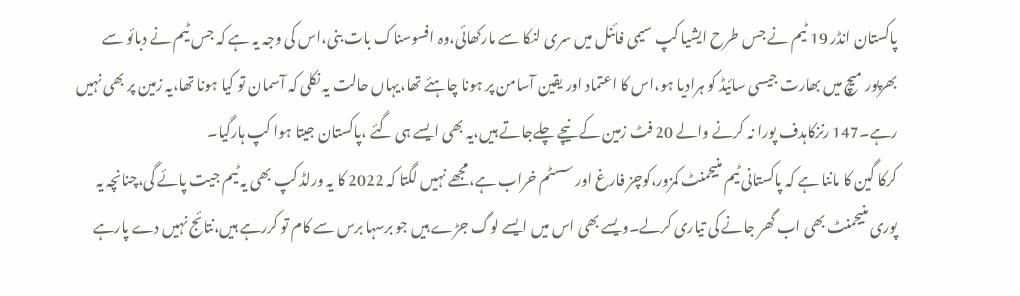پاکستان انڈر 19 ٹیم نے جس طرح ایشیا کپ سیمی فائنل میں سری لنکا سے مارکھائی،وہ افسوسناک بات بنی،اس کی وجہ یہ ہے کہ جس ٹیم نے دبائو سے بھرپور میچ میں بھارت جیسی سائیڈ کو ہرادیا ہو،اس کا اعتماد اور یقین آسامن پر ہونا چاہئے تھا،یہاں حالت یہ نکلی کہ آسمان تو کیا ہونا تھا،یہ زمین پر بھی نہیں رہے۔147 رنزکاہدف پورا نہ کرنے والے 20 فٹ زمین کے نیچے چلےجاتے ہیں،یہ بھی ایسے ہی گئے ،پاکستان جیتا ہوا کپ ہارگیا۔
کرکا گین کا ماننا ہے کہ پاکستانی ٹیم منیجمنٹ کمزور،کوچز فارغ اور سسٹم خراب ہے،مجھے نہیں لگتا کہ 2022 کا یہ ورلڈ کپ بھی یہ ٹیم جیت پائے گی،چنانچہ یہ پوری منیجمنٹ بھی اب گھر جانے کی تیاری کرلے۔ویسے بھی اس میں ایسے لوگ جڑے ہیں جو برسہا برس سے کام تو کررہے ہیں،نتائج نہیں دے پارہے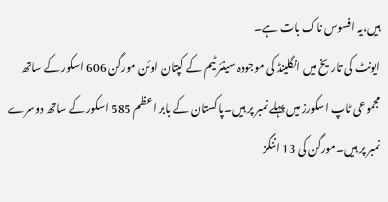ہیں،یہ افسوس ناک بات ہے۔
ایونٹ کی تاریخ میں انگلینڈ کی موجودہ سینئر ٹیم کے کپتان اوئن مورگن 606 اسکور کے ساتھ مجموعی ٹاپ اسکورز میں پہلے نمبر پر ہیں۔پاکستان کے بابر اعظم 585 اسکور کے ساتھ دوسرے نمبر پر ہیں۔مورگن کی 13 اننگز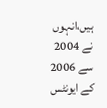ہیں،انہوں نے 2004 سے 2006 کے ایونٹس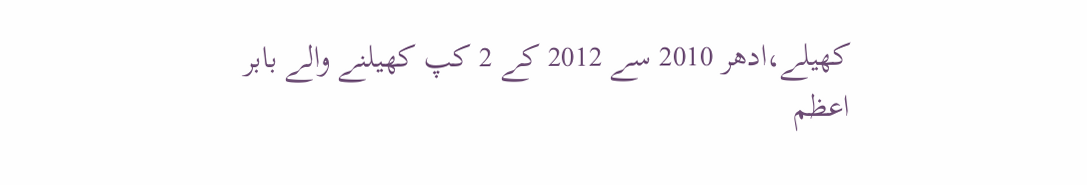کھیلے،ادھر 2010 سے 2012 کے 2 کپ کھیلنے والے بابر اعظم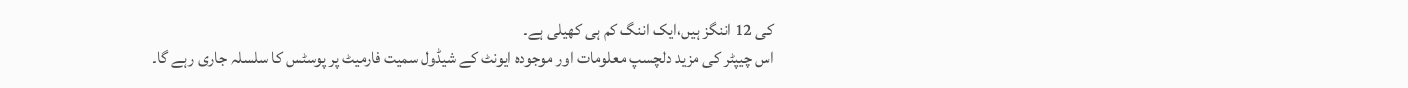کی 12 اننگز ہیں،ایک اننگ کم ہی کھیلی ہے۔
اس چیپٹر کی مزید دلچسپ معلومات اور موجودہ ایونٹ کے شیڈول سمیت فارمیٹ پر پوسٹس کا سلسلہ جاری رہے گا۔